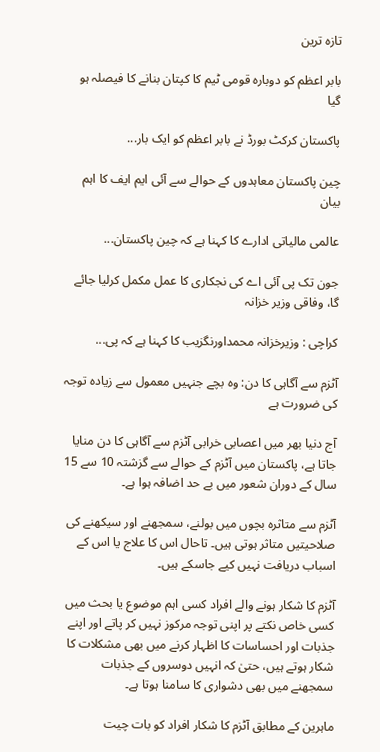تازہ ترین

بابر اعظم کو دوبارہ قومی ٹیم کا کپتان بنانے کا فیصلہ ہو گیا

پاکستان کرکٹ بورڈ نے بابر اعظم کو ایک بار...

چین پاکستان معاہدوں کے حوالے سے آئی ایم ایف کا اہم بیان

عالمی مالیاتی ادارے کا کہنا ہے کہ چین پاکستان...

جون تک پی آئی اے کی نجکاری کا عمل مکمل کرلیا جائے گا، وفاقی وزیر خزانہ

کراچی : وزیرخزانہ محمداورنگزیب کا کہنا ہے کہ پی...

آٹزم سے آگاہی کا دن: وہ بچے جنہیں معمول سے زیادہ توجہ کی ضرورت ہے

آج دنیا بھر میں اعصابی خرابی آٹزم سے آگاہی کا دن منایا جاتا ہے، پاکستان میں آٹزم کے حوالے سے گزشتہ 10 سے 15 سال کے دوران شعور میں بے حد اضافہ ہوا ہے۔

آٹزم سے متاثرہ بچوں میں بولنے، سمجھنے اور سیکھنے کی صلاحیتیں متاثر ہوتی ہیں۔ تاحال اس کا علاج یا اس کے اسباب دریافت نہیں کیے جاسکے ہیں۔

آٹزم کا شکار ہونے والے افراد کسی اہم موضوع یا بحث میں کسی خاص نکتے پر اپنی توجہ مرکوز نہیں کر پاتے اور اپنے جذبات اور احساسات کا اظہار کرنے میں بھی مشکلات کا شکار ہوتے ہیں، حتیٰ کہ انہیں دوسروں کے جذبات سمجھنے میں بھی دشواری کا سامنا ہوتا ہے۔

ماہرین کے مطابق آٹزم کا شکار افراد کو بات چیت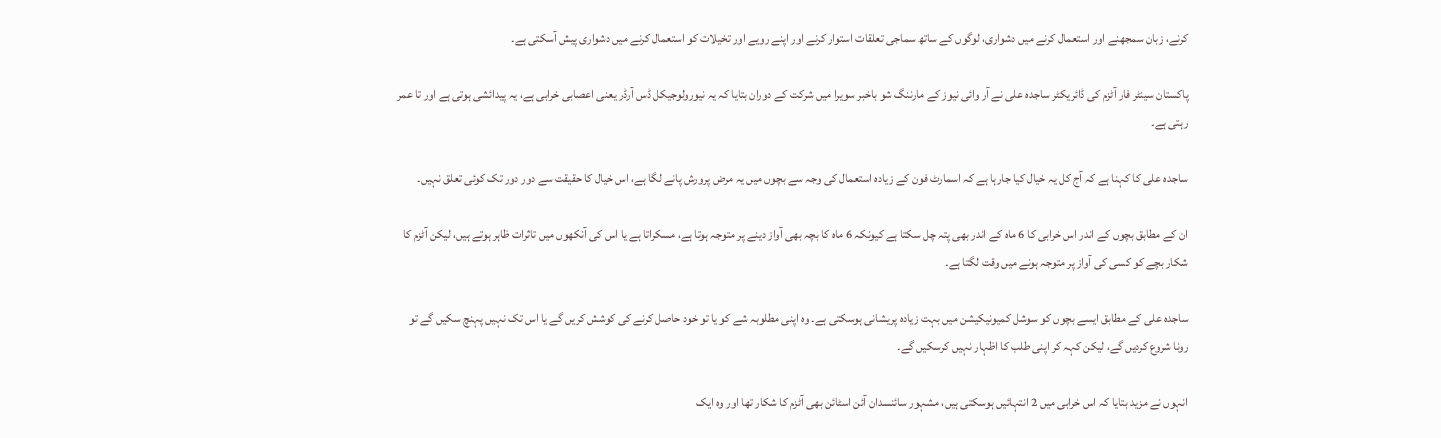کرنے، زبان سمجھنے اور استعمال کرنے میں دشواری، لوگوں کے ساتھ سماجی تعلقات استوار کرنے اور اپنے رویے اور تخیلات کو استعمال کرنے میں دشواری پیش آسکتی ہے۔

پاکستان سینٹر فار آٹزم کی ڈائریکٹر ساجدہ علی نے آر وائی نیوز کے مارننگ شو باخبر سویرا میں شرکت کے دوران بتایا کہ یہ نیورولوجیکل ڈس آرڈر یعنی اعصابی خرابی ہے، یہ پیدائشی ہوتی ہے اور تا عمر رہتی ہے۔

ساجدہ علی کا کہنا ہے کہ آج کل یہ خیال کیا جارہا ہے کہ اسمارٹ فون کے زیادہ استعمال کی وجہ سے بچوں میں یہ مرض پرورش پانے لگا ہے، اس خیال کا حقیقت سے دور دور تک کوئی تعلق نہیں۔

ان کے مطابق بچوں کے اندر اس خرابی کا 6 ماہ کے اندر بھی پتہ چل سکتا ہے کیونکہ 6 ماہ کا بچہ بھی آواز دینے پر متوجہ ہوتا ہے، مسکراتا ہے یا اس کی آنکھوں میں تاثرات ظاہر ہوتے ہیں، لیکن آٹزم کا شکار بچے کو کسی کی آواز پر متوجہ ہونے میں وقت لگتا ہے۔

ساجدہ علی کے مطابق ایسے بچوں کو سوشل کمیونیکیشن میں بہت زیادہ پریشانی ہوسکتی ہے۔ وہ اپنی مطلوبہ شے کو یا تو خود حاصل کرنے کی کوشش کریں گے یا اس تک نہیں پہنچ سکیں گے تو رونا شروع کردیں گے، لیکن کہہ کر اپنی طلب کا اظہار نہیں کرسکیں گے۔

انہوں نے مزید بتایا کہ اس خرابی میں 2 انتہائیں ہوسکتی ہیں، مشہور سائنسدان آئن اسٹائن بھی آٹزم کا شکار تھا اور وہ ایک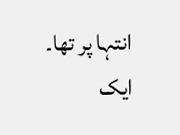انتہا پر تھا۔ ایک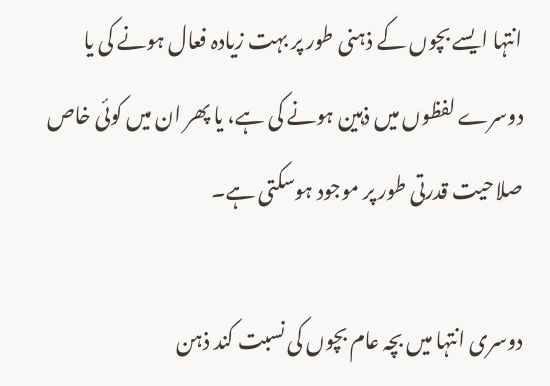انتہا ایسے بچوں کے ذہنی طور پر بہت زیادہ فعال ہونے کی یا دوسرے لفظوں میں ذہین ہونے کی ہے، یا پھر ان میں کوئی خاص صلاحیت قدرتی طور پر موجود ہوسکتی ہے۔

دوسری انتہا میں بچہ عام بچوں کی نسبت کند ذہن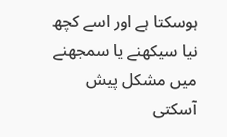ہوسکتا ہے اور اسے کچھ نیا سیکھنے یا سمجھنے میں مشکل پیش آسکتی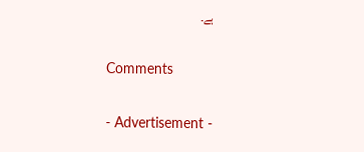ہے۔

Comments

- Advertisement -